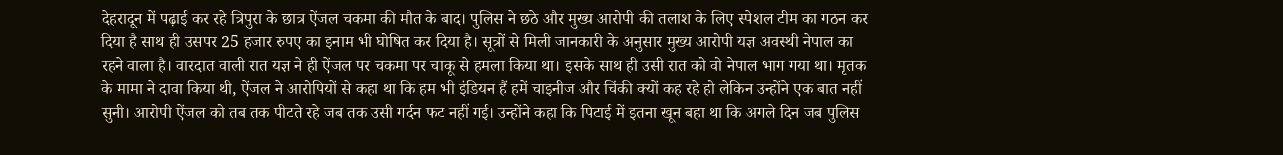देहरादून में पढ़ाई कर रहे त्रिपुरा के छात्र ऐंजल चकमा की मौत के बाद। पुलिस ने छठे और मुख्य आरोपी की तलाश के लिए स्पेशल टीम का गठन कर दिया है साथ ही उसपर 25 हजार रुपए का इनाम भी घोषित कर दिया है। सूत्रों से मिली जानकारी के अनुसार मुख्य आरोपी यज्ञ अवस्थी नेपाल का रहने वाला है। वारदात वाली रात यज्ञ ने ही ऐंजल पर चकमा पर चाकू से हमला किया था। इसके साथ ही उसी रात को वो नेपाल भाग गया था। मृतक के मामा ने दावा किया थी, ऐंजल ने आरोपियों से कहा था कि हम भी इंडियन हैं हमें चाइनीज और चिंकी क्यों कह रहे हो लेकिन उन्होंने एक बात नहीं सुनी। आरोपी ऐंजल को तब तक पीटते रहे जब तक उसी गर्दन फट नहीं गई। उन्होंने कहा कि पिटाई में इतना खून बहा था कि अगले दिन जब पुलिस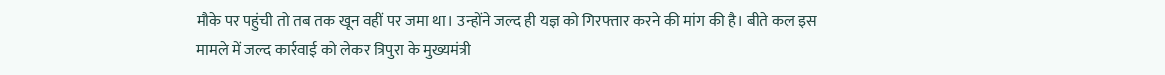मौके पर पहुंची तो तब तक खून वहीं पर जमा था। उन्होंने जल्द ही यज्ञ को गिरफ्तार करने की मांग की है। बीते कल इस मामले में जल्द कार्रवाई को लेकर त्रिपुरा के मुख्यमंत्री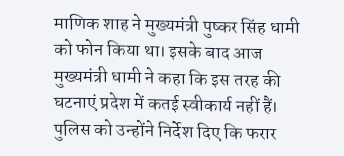माणिक शाह ने मुख्यमंत्री पुष्कर सिंह धामी को फोन किया था। इसके बाद आज मुख्यमंत्री धामी ने कहा कि इस तरह की घटनाएं प्रदेश में कतई स्वीकार्य नहीं हैं। पुलिस को उन्होंने निर्देश दिए कि फरार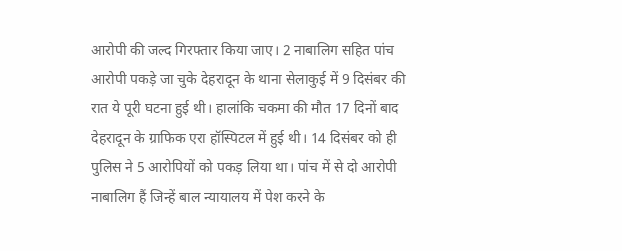आरोपी की जल्द गिरफ्तार किया जाए। 2 नाबालिग सहित पांच आरोपी पकड़े जा चुके देहरादून के थाना सेलाकुई में 9 दिसंबर की रात ये पूरी घटना हुई थी। हालांकि चकमा की मौत 17 दिनों बाद देहरादून के ग्राफिक एरा हॉस्पिटल में हुई थी। 14 दिसंबर को ही पुलिस ने 5 आरोपियों को पकड़ लिया था। पांच में से दो आरोपी नाबालिग हैं जिन्हें बाल न्यायालय में पेश करने के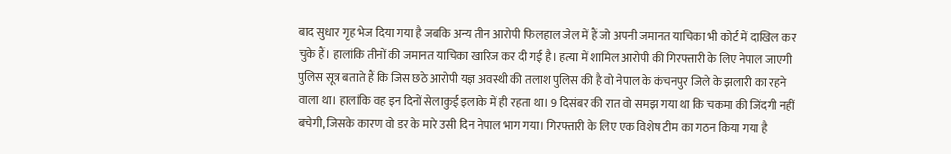बाद सुधार गृह भेज दिया गया है जबकि अन्य तीन आरोपी फिलहाल जेल में हैं जो अपनी जमानत याचिका भी कोर्ट में दाखिल कर चुके हैं। हालांकि तीनों की जमानत याचिका खारिज कर दी गई है। हत्या में शामिल आरोपी की गिरफ्तारी के लिए नेपाल जाएगी पुलिस सूत्र बताते हैं कि जिस छठे आरोपी यज्ञ अवस्थी की तलाश पुलिस की है वो नेपाल के कंचनपुर जिले के झलारी का रहने वाला था। हालांकि वह इन दिनों सेलाकुई इलाके में ही रहता था। 9 दिसंबर की रात वो समझ गया था कि चकमा की जिंदगी नहीं बचेगी, जिसके कारण वो डर के मारे उसी दिन नेपाल भाग गया। गिरफ्तारी के लिए एक विशेष टीम का गठन किया गया है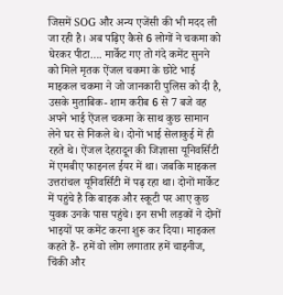जिसमें SOG और अन्य एजेंसी की भी मदद ली जा रही है। अब पढ़िए कैसे 6 लोगों ने चकमा को घेरकर पीटा…. मार्केट गए तो गंदे कमेंट सुनने को मिले मृतक ऐंजल चकमा के छोटे भाई माइकल चकमा ने जो जानकारी पुलिस को दी है, उसके मुताबिक- शाम करीब 6 से 7 बजे वह अपने भाई ऐंजल चकमा के साथ कुछ सामान लेने घर से निकले थे। दोनों भाई सेलाकुई में ही रहते थे। ऐंजल देहरादून की जिज्ञासा यूनिवर्सिटी में एमबीए फाइनल ईयर में था। जबकि माइकल उत्तरांचल यूनिवर्सिटी में पढ़ रहा था। दोनों मार्केट में पहुंचे है कि बाइक और स्कूटी पर आए कुछ युवक उनके पास पहुंचे। इन सभी लड़कों ने दोनों भाइयों पर कमेंट करना शुरू कर दिया। माइकल कहते हैं- हमें वो लोग लगातार हमें चाइनीज, चिंकी और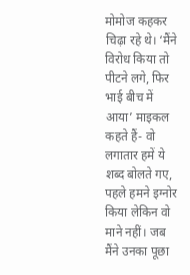मोमोज कहकर चिढ़ा रहे थे। ‘मैंने विरोध किया तो पीटने लगे, फिर भाई बीच में आया’ माइकल कहते हैं- वो लगातार हमें ये शब्द बोलते गए, पहले हमने इग्नोर किया लेकिन वो माने नहीं। जब मैंने उनका पूछा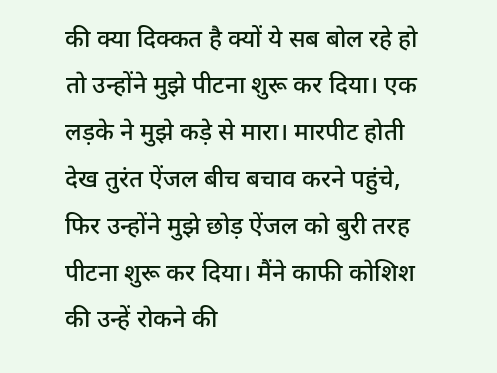की क्या दिक्कत है क्यों ये सब बोल रहे हो तो उन्होंने मुझे पीटना शुरू कर दिया। एक लड़के ने मुझे कड़े से मारा। मारपीट होती देख तुरंत ऐंजल बीच बचाव करने पहुंचे, फिर उन्होंने मुझे छोड़ ऐंजल को बुरी तरह पीटना शुरू कर दिया। मैंने काफी कोशिश की उन्हें रोकने की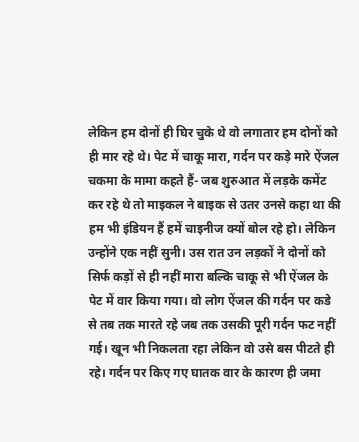लेकिन हम दोनों ही घिर चुके थे वो लगातार हम दोनों को ही मार रहे थे। पेट में चाकू मारा, गर्दन पर कड़े मारे ऐंजल चकमा के मामा कहते हैं- जब शुरुआत में लड़के कमेंट कर रहे थे तो माइकल ने बाइक से उतर उनसे कहा था की हम भी इंडियन हैं हमें चाइनीज क्यों बोल रहे हो। लेकिन उन्होंने एक नहीं सुनी। उस रात उन लड़कों ने दोनों को सिर्फ कड़ों से ही नहीं मारा बल्कि चाकू से भी ऐंजल के पेट में वार किया गया। वो लोग ऐंजल की गर्दन पर कडे से तब तक मारते रहे जब तक उसकी पूरी गर्दन फट नहीं गई। खून भी निकलता रहा लेकिन वो उसे बस पीटते ही रहे। गर्दन पर किए गए घातक वार के कारण ही जमा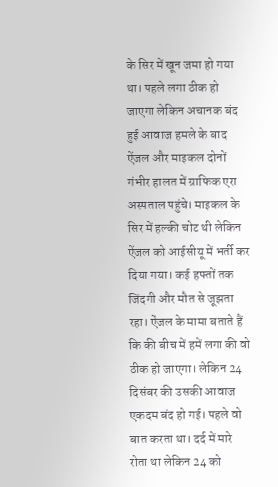के सिर में खून जमा हो गया था। पहले लगा ठीक हो जाएगा लेकिन अचानक बंद हुई आवाज हमले के बाद ऐंजल और माइकल दोनों गंभीर हालत में ग्राफिक एरा अस्पताल पहुंचे। माइकल के सिर में हल्की चोट थी लेकिन ऐंजल को आईसीयू में भर्ती कर दिया गया। कई हफ्तों तक जिंदगी और मौत से जूझता रहा। ऐंजल के मामा बताते हैं कि की बीच में हमें लगा की वो ठीक हो जाएगा। लेकिन 24 दिसंबर की उसकी आवाज एकदम बंद हो गई। पहले वो बात करता था। दर्द में मारे रोता था लेकिन 24 को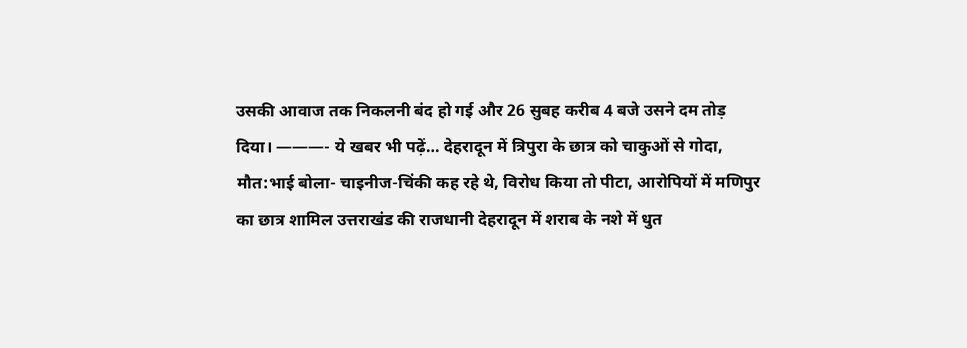उसकी आवाज तक निकलनी बंद हो गई और 26 सुबह करीब 4 बजे उसने दम तोड़ दिया। ———- ये खबर भी पढ़ें… देहरादून में त्रिपुरा के छात्र को चाकुओं से गोदा, मौत:भाई बोला- चाइनीज-चिंकी कह रहे थे, विरोध किया तो पीटा, आरोपियों में मणिपुर का छात्र शामिल उत्तराखंड की राजधानी देहरादून में शराब के नशे में धुत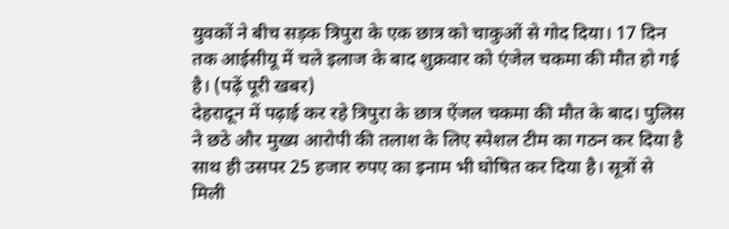युवकों ने बीच सड़क त्रिपुरा के एक छात्र को चाकुओं से गोद दिया। 17 दिन तक आईसीयू में चले इलाज के बाद शुक्रवार को एंजेल चकमा की मौत हो गई है। (पढ़ें पूरी खबर)
देहरादून में पढ़ाई कर रहे त्रिपुरा के छात्र ऐंजल चकमा की मौत के बाद। पुलिस ने छठे और मुख्य आरोपी की तलाश के लिए स्पेशल टीम का गठन कर दिया है साथ ही उसपर 25 हजार रुपए का इनाम भी घोषित कर दिया है। सूत्रों से मिली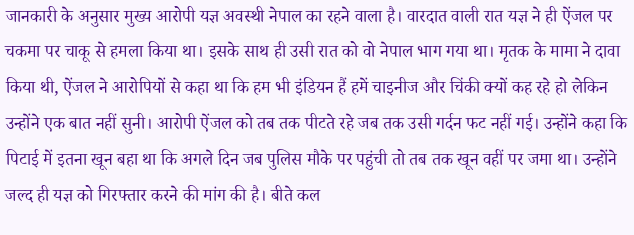जानकारी के अनुसार मुख्य आरोपी यज्ञ अवस्थी नेपाल का रहने वाला है। वारदात वाली रात यज्ञ ने ही ऐंजल पर चकमा पर चाकू से हमला किया था। इसके साथ ही उसी रात को वो नेपाल भाग गया था। मृतक के मामा ने दावा किया थी, ऐंजल ने आरोपियों से कहा था कि हम भी इंडियन हैं हमें चाइनीज और चिंकी क्यों कह रहे हो लेकिन उन्होंने एक बात नहीं सुनी। आरोपी ऐंजल को तब तक पीटते रहे जब तक उसी गर्दन फट नहीं गई। उन्होंने कहा कि पिटाई में इतना खून बहा था कि अगले दिन जब पुलिस मौके पर पहुंची तो तब तक खून वहीं पर जमा था। उन्होंने जल्द ही यज्ञ को गिरफ्तार करने की मांग की है। बीते कल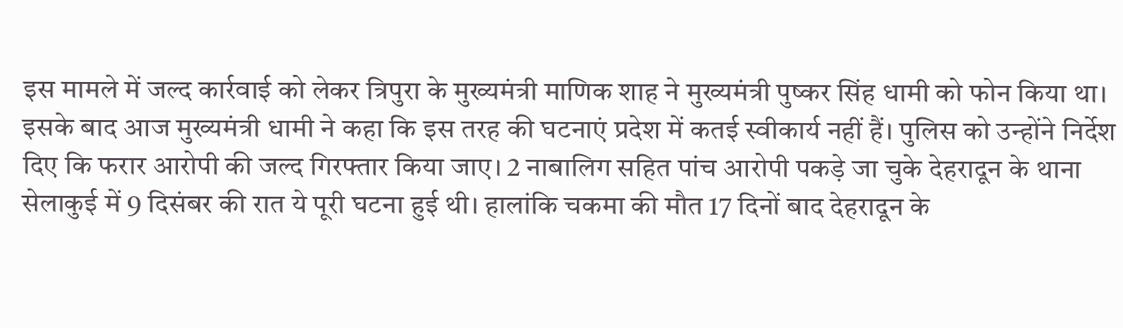इस मामले में जल्द कार्रवाई को लेकर त्रिपुरा के मुख्यमंत्री माणिक शाह ने मुख्यमंत्री पुष्कर सिंह धामी को फोन किया था। इसके बाद आज मुख्यमंत्री धामी ने कहा कि इस तरह की घटनाएं प्रदेश में कतई स्वीकार्य नहीं हैं। पुलिस को उन्होंने निर्देश दिए कि फरार आरोपी की जल्द गिरफ्तार किया जाए। 2 नाबालिग सहित पांच आरोपी पकड़े जा चुके देहरादून के थाना सेलाकुई में 9 दिसंबर की रात ये पूरी घटना हुई थी। हालांकि चकमा की मौत 17 दिनों बाद देहरादून के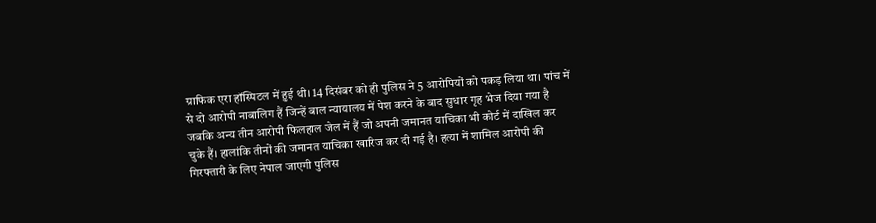ग्राफिक एरा हॉस्पिटल में हुई थी। 14 दिसंबर को ही पुलिस ने 5 आरोपियों को पकड़ लिया था। पांच में से दो आरोपी नाबालिग हैं जिन्हें बाल न्यायालय में पेश करने के बाद सुधार गृह भेज दिया गया है जबकि अन्य तीन आरोपी फिलहाल जेल में हैं जो अपनी जमानत याचिका भी कोर्ट में दाखिल कर चुके हैं। हालांकि तीनों की जमानत याचिका खारिज कर दी गई है। हत्या में शामिल आरोपी की गिरफ्तारी के लिए नेपाल जाएगी पुलिस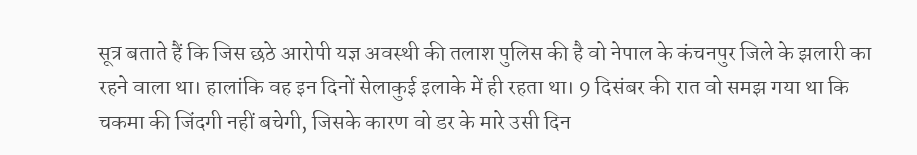सूत्र बताते हैं कि जिस छठे आरोपी यज्ञ अवस्थी की तलाश पुलिस की है वो नेपाल के कंचनपुर जिले के झलारी का रहने वाला था। हालांकि वह इन दिनों सेलाकुई इलाके में ही रहता था। 9 दिसंबर की रात वो समझ गया था कि चकमा की जिंदगी नहीं बचेगी, जिसके कारण वो डर के मारे उसी दिन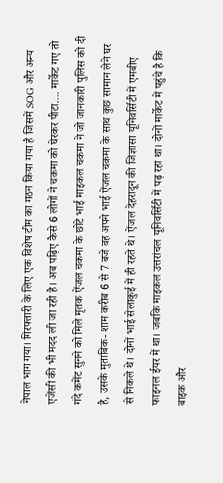नेपाल भाग गया। गिरफ्तारी के लिए एक विशेष टीम का गठन किया गया है जिसमें SOG और अन्य एजेंसी की भी मदद ली जा रही है। अब पढ़िए कैसे 6 लोगों ने चकमा को घेरकर पीटा…. मार्केट गए तो गंदे कमेंट सुनने को मिले मृतक ऐंजल चकमा के छोटे भाई माइकल चकमा ने जो जानकारी पुलिस को दी है, उसके मुताबिक- शाम करीब 6 से 7 बजे वह अपने भाई ऐंजल चकमा के साथ कुछ सामान लेने घर से निकले थे। दोनों भाई सेलाकुई में ही रहते थे। ऐंजल देहरादून की जिज्ञासा यूनिवर्सिटी में एमबीए फाइनल ईयर में था। जबकि माइकल उत्तरांचल यूनिवर्सिटी में पढ़ रहा था। दोनों मार्केट में पहुंचे है कि बाइक और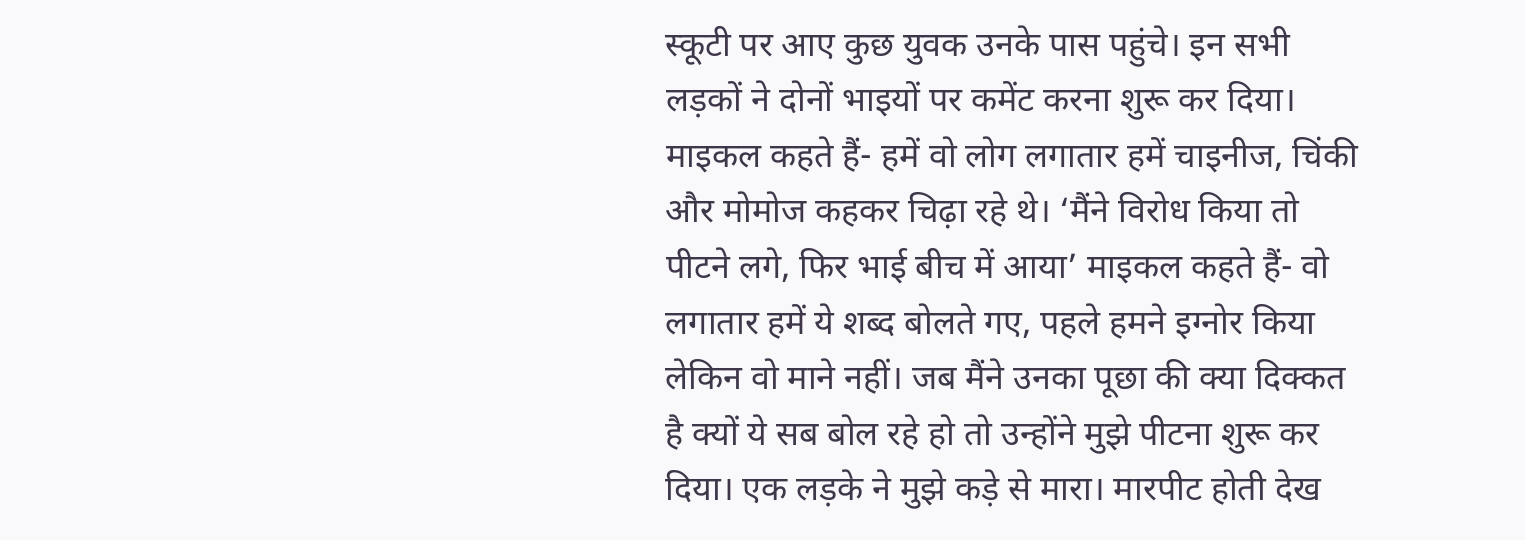स्कूटी पर आए कुछ युवक उनके पास पहुंचे। इन सभी लड़कों ने दोनों भाइयों पर कमेंट करना शुरू कर दिया। माइकल कहते हैं- हमें वो लोग लगातार हमें चाइनीज, चिंकी और मोमोज कहकर चिढ़ा रहे थे। ‘मैंने विरोध किया तो पीटने लगे, फिर भाई बीच में आया’ माइकल कहते हैं- वो लगातार हमें ये शब्द बोलते गए, पहले हमने इग्नोर किया लेकिन वो माने नहीं। जब मैंने उनका पूछा की क्या दिक्कत है क्यों ये सब बोल रहे हो तो उन्होंने मुझे पीटना शुरू कर दिया। एक लड़के ने मुझे कड़े से मारा। मारपीट होती देख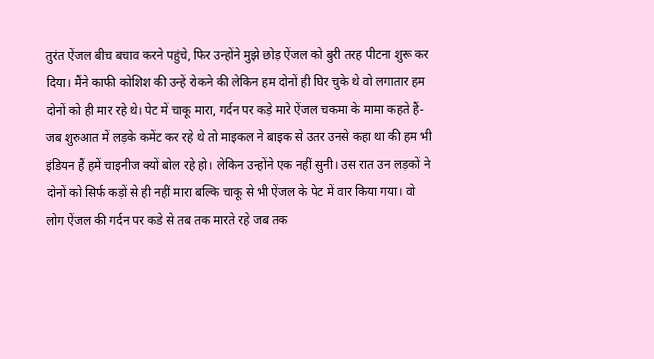तुरंत ऐंजल बीच बचाव करने पहुंचे, फिर उन्होंने मुझे छोड़ ऐंजल को बुरी तरह पीटना शुरू कर दिया। मैंने काफी कोशिश की उन्हें रोकने की लेकिन हम दोनों ही घिर चुके थे वो लगातार हम दोनों को ही मार रहे थे। पेट में चाकू मारा, गर्दन पर कड़े मारे ऐंजल चकमा के मामा कहते हैं- जब शुरुआत में लड़के कमेंट कर रहे थे तो माइकल ने बाइक से उतर उनसे कहा था की हम भी इंडियन हैं हमें चाइनीज क्यों बोल रहे हो। लेकिन उन्होंने एक नहीं सुनी। उस रात उन लड़कों ने दोनों को सिर्फ कड़ों से ही नहीं मारा बल्कि चाकू से भी ऐंजल के पेट में वार किया गया। वो लोग ऐंजल की गर्दन पर कडे से तब तक मारते रहे जब तक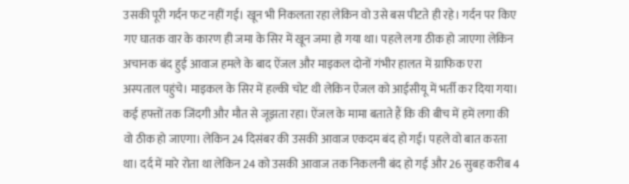उसकी पूरी गर्दन फट नहीं गई। खून भी निकलता रहा लेकिन वो उसे बस पीटते ही रहे। गर्दन पर किए गए घातक वार के कारण ही जमा के सिर में खून जमा हो गया था। पहले लगा ठीक हो जाएगा लेकिन अचानक बंद हुई आवाज हमले के बाद ऐंजल और माइकल दोनों गंभीर हालत में ग्राफिक एरा अस्पताल पहुंचे। माइकल के सिर में हल्की चोट थी लेकिन ऐंजल को आईसीयू में भर्ती कर दिया गया। कई हफ्तों तक जिंदगी और मौत से जूझता रहा। ऐंजल के मामा बताते हैं कि की बीच में हमें लगा की वो ठीक हो जाएगा। लेकिन 24 दिसंबर की उसकी आवाज एकदम बंद हो गई। पहले वो बात करता था। दर्द में मारे रोता था लेकिन 24 को उसकी आवाज तक निकलनी बंद हो गई और 26 सुबह करीब 4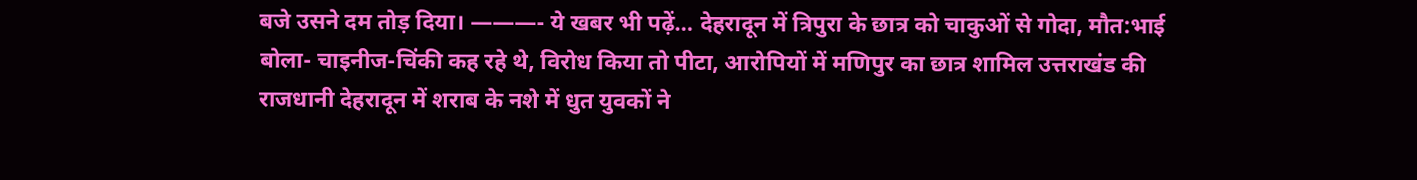बजे उसने दम तोड़ दिया। ———- ये खबर भी पढ़ें… देहरादून में त्रिपुरा के छात्र को चाकुओं से गोदा, मौत:भाई बोला- चाइनीज-चिंकी कह रहे थे, विरोध किया तो पीटा, आरोपियों में मणिपुर का छात्र शामिल उत्तराखंड की राजधानी देहरादून में शराब के नशे में धुत युवकों ने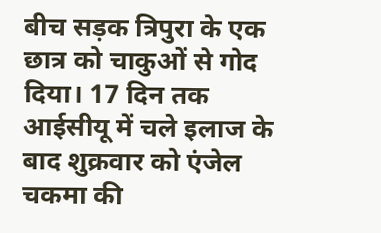बीच सड़क त्रिपुरा के एक छात्र को चाकुओं से गोद दिया। 17 दिन तक आईसीयू में चले इलाज के बाद शुक्रवार को एंजेल चकमा की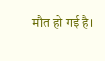मौत हो गई है।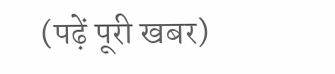(पढ़ें पूरी खबर)